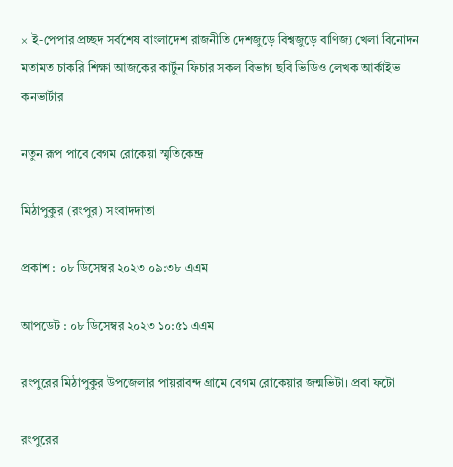× ই-পেপার প্রচ্ছদ সর্বশেষ বাংলাদেশ রাজনীতি দেশজুড়ে বিশ্বজুড়ে বাণিজ্য খেলা বিনোদন মতামত চাকরি শিক্ষা আজকের কার্টুন ফিচার সকল বিভাগ ছবি ভিডিও লেখক আর্কাইভ কনভার্টার

নতুন রূপ পাবে বেগম রোকেয়া স্মৃতিকেন্দ্র

মিঠাপুকুর (রংপুর) সংবাদদাতা

প্রকাশ : ০৮ ডিসেম্বর ২০২৩ ০৯:৩৮ এএম

আপডেট : ০৮ ডিসেম্বর ২০২৩ ১০:৫১ এএম

রংপুরের মিঠাপুকুর উপজেলার পায়রাবন্দ গ্রামে বেগম রোকেয়ার জন্মভিটা। প্রবা ফটো

রংপুরের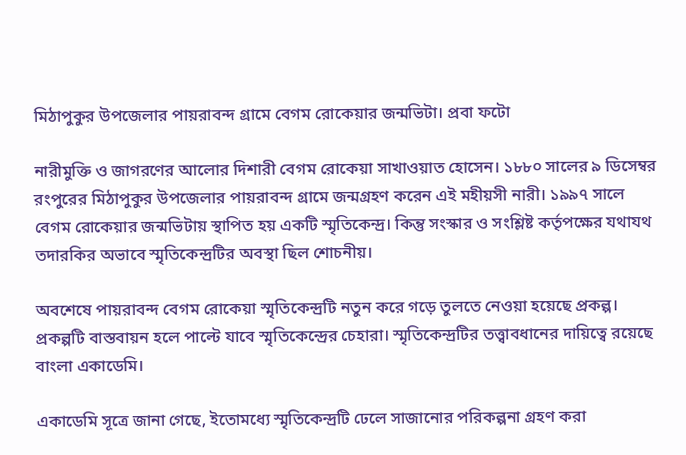মিঠাপুকুর উপজেলার পায়রাবন্দ গ্রামে বেগম রোকেয়ার জন্মভিটা। প্রবা ফটো

নারীমুক্তি ও জাগরণের আলোর দিশারী বেগম রোকেয়া সাখাওয়াত হোসেন। ১৮৮০ সালের ৯ ডিসেম্বর রংপুরের মিঠাপুকুর উপজেলার পায়রাবন্দ গ্রামে জন্মগ্রহণ করেন এই মহীয়সী নারী। ১৯৯৭ সালে বেগম রোকেয়ার জন্মভিটায় স্থাপিত হয় একটি স্মৃতিকেন্দ্র। কিন্তু সংস্কার ও সংশ্লিষ্ট কর্তৃপক্ষের যথাযথ তদারকির অভাবে স্মৃতিকেন্দ্রটির অবস্থা ছিল শোচনীয়।

অবশেষে পায়রাবন্দ বেগম রোকেয়া স্মৃতিকেন্দ্রটি নতুন করে গড়ে তুলতে নেওয়া হয়েছে প্রকল্প। প্রকল্পটি বাস্তবায়ন হলে পাল্টে যাবে স্মৃতিকেন্দ্রের চেহারা। স্মৃতিকেন্দ্রটির তত্ত্বাবধানের দায়িত্বে রয়েছে বাংলা একাডেমি।

একাডেমি সূত্রে জানা গেছে, ইতোমধ্যে স্মৃতিকেন্দ্রটি ঢেলে সাজানোর পরিকল্পনা গ্রহণ করা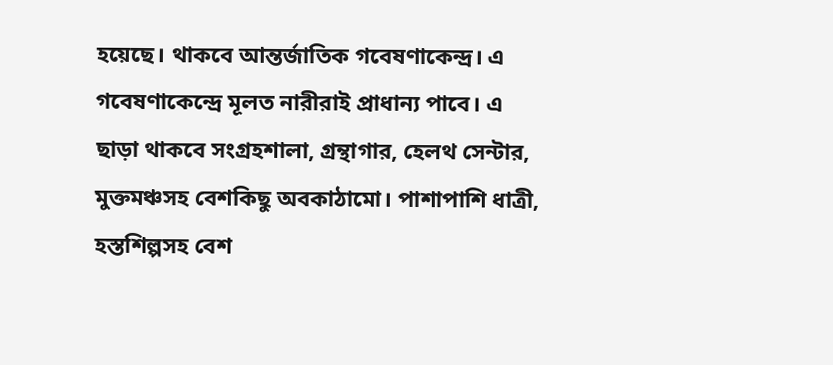হয়েছে। থাকবে আন্তর্জাতিক গবেষণাকেন্দ্র। এ গবেষণাকেন্দ্রে মূলত নারীরাই প্রাধান্য পাবে। এ ছাড়া থাকবে সংগ্রহশালা, গ্রন্থাগার, হেলথ সেন্টার, মুক্তমঞ্চসহ বেশকিছু অবকাঠামো। পাশাপাশি ধাত্রী, হস্তশিল্পসহ বেশ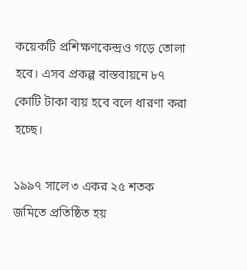কয়েকটি প্রশিক্ষণকেন্দ্রও গড়ে তোলা হবে। এসব প্রকল্প বাস্তবায়নে ৮৭ কোটি টাকা ব্যয় হবে বলে ধারণা করা হচ্ছে।

১৯৯৭ সালে ৩ একর ২৫ শতক জমিতে প্রতিষ্ঠিত হয়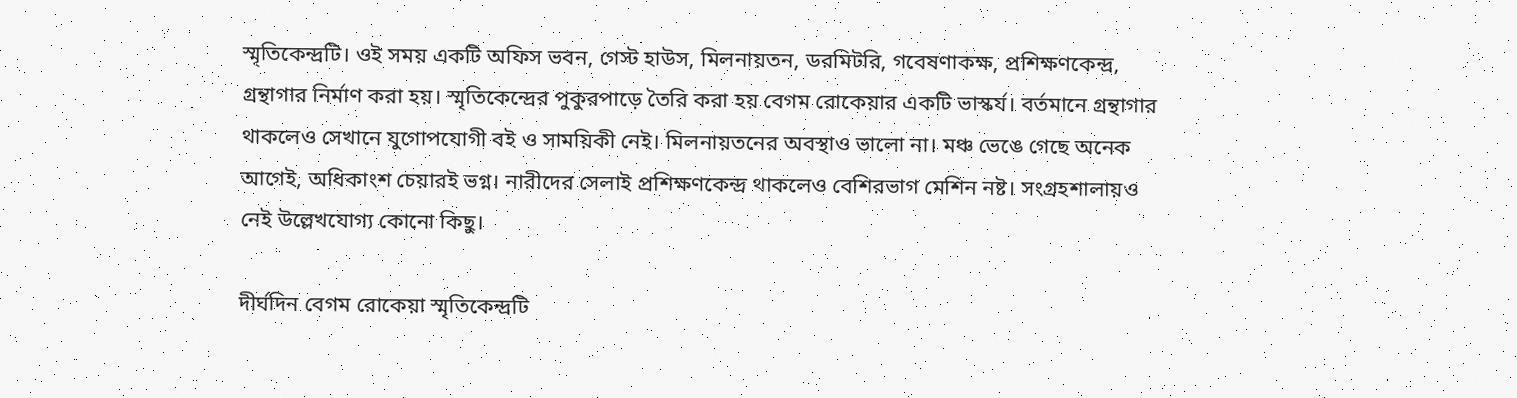স্মৃতিকেন্দ্রটি। ওই সময় একটি অফিস ভবন, গেস্ট হাউস, মিলনায়তন, ডরমিটরি, গবেষণাকক্ষ, প্রশিক্ষণকেন্দ্র, গ্রন্থাগার নির্মাণ করা হয়। স্মৃতিকেন্দ্রের পুকুরপাড়ে তৈরি করা হয় বেগম রোকেয়ার একটি ভাস্কর্য। বর্তমানে গ্রন্থাগার থাকলেও সেখানে যুগোপযোগী বই ও সাময়িকী নেই। মিলনায়তনের অবস্থাও ভালো না। মঞ্চ ভেঙে গেছে অনেক আগেই, অধিকাংশ চেয়ারই ভগ্ন। নারীদের সেলাই প্রশিক্ষণকেন্দ্র থাকলেও বেশিরভাগ মেশিন নষ্ট। সংগ্রহশালায়ও নেই উল্লেখযোগ্য কোনো কিছু।

দীর্ঘদিন বেগম রোকেয়া স্মৃতিকেন্দ্রটি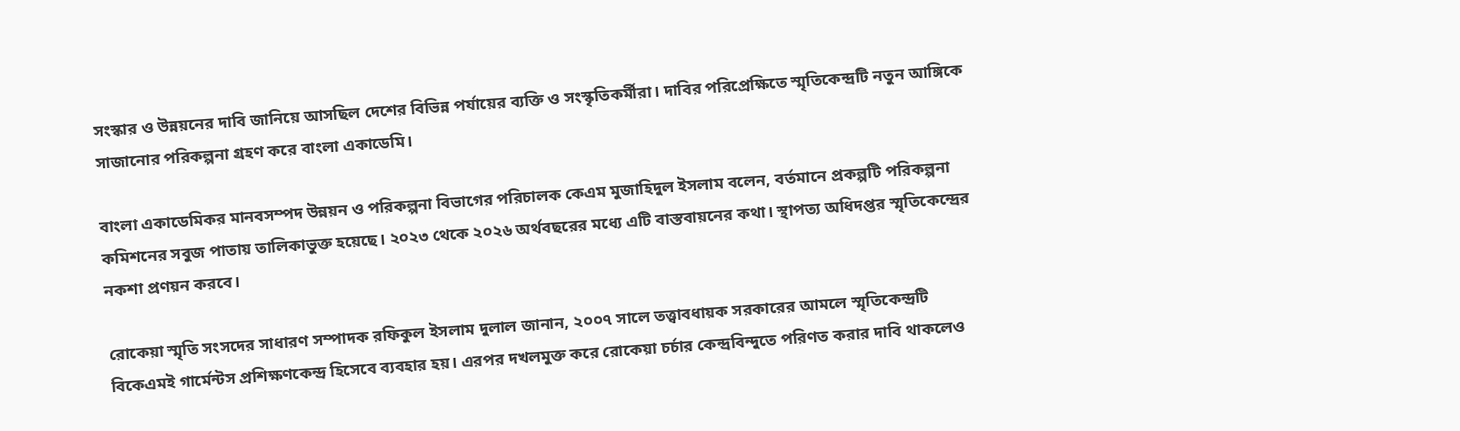সংস্কার ও উন্নয়নের দাবি জানিয়ে আসছিল দেশের বিভিন্ন পর্যায়ের ব্যক্তি ও সংস্কৃতিকর্মীরা। দাবির পরিপ্রেক্ষিতে স্মৃতিকেন্দ্রটি নতুন আঙ্গিকে সাজানোর পরিকল্পনা গ্রহণ করে বাংলা একাডেমি।

বাংলা একাডেমিকর মানবসম্পদ উন্নয়ন ও পরিকল্পনা বিভাগের পরিচালক কেএম মুজাহিদুল ইসলাম বলেন, বর্তমানে প্রকল্পটি পরিকল্পনা কমিশনের সবুজ পাতায় তালিকাভুক্ত হয়েছে। ২০২৩ থেকে ২০২৬ অর্থবছরের মধ্যে এটি বাস্তবায়নের কথা। স্থাপত্য অধিদপ্তর স্মৃতিকেন্দ্রের নকশা প্রণয়ন করবে।

রোকেয়া স্মৃতি সংসদের সাধারণ সম্পাদক রফিকুল ইসলাম দুলাল জানান, ২০০৭ সালে তত্ত্বাবধায়ক সরকারের আমলে স্মৃতিকেন্দ্রটি বিকেএমই গার্মেন্টস প্রশিক্ষণকেন্দ্র হিসেবে ব্যবহার হয়। এরপর দখলমুক্ত করে রোকেয়া চর্চার কেন্দ্রবিন্দুতে পরিণত করার দাবি থাকলেও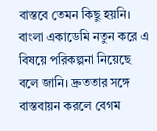বাস্তবে তেমন কিছু হয়নি। বাংলা একাডেমি নতুন করে এ বিষয়ে পরিকল্পনা নিয়েছে বলে জানি। দ্রুততার সঙ্গে বাস্তবায়ন করলে বেগম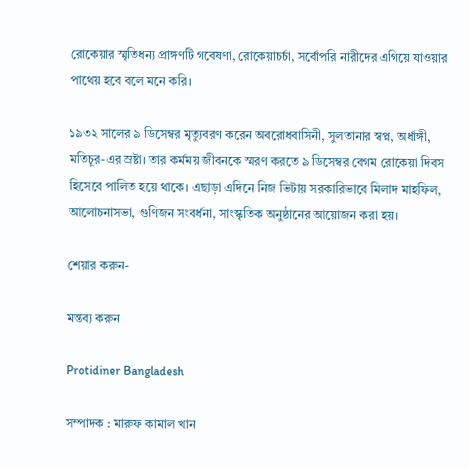রোকেয়ার স্মৃতিধন্য প্রাঙ্গণটি গবেষণা, রোকেয়াচর্চা, সর্বোপরি নারীদের এগিয়ে যাওয়ার পাথেয় হবে বলে মনে করি।

১৯৩২ সালের ৯ ডিসেম্বর মৃত্যুবরণ করেন অবরোধবাসিনী, সুলতানার স্বপ্ন, অর্ধাঙ্গী, মতিচূর-এর স্রষ্টা। তার কর্মময় জীবনকে স্মরণ করতে ৯ ডিসেম্বর বেগম রোকেয়া দিবস হিসেবে পালিত হয়ে থাকে। এছাড়া এদিনে নিজ ভিটায় সরকারিভাবে মিলাদ মাহফিল, আলোচনাসভা, গুণিজন সংবর্ধনা, সাংস্কৃতিক অনুষ্ঠানের আয়োজন করা হয়।

শেয়ার করুন-

মন্তব্য করুন

Protidiner Bangladesh

সম্পাদক : মারুফ কামাল খান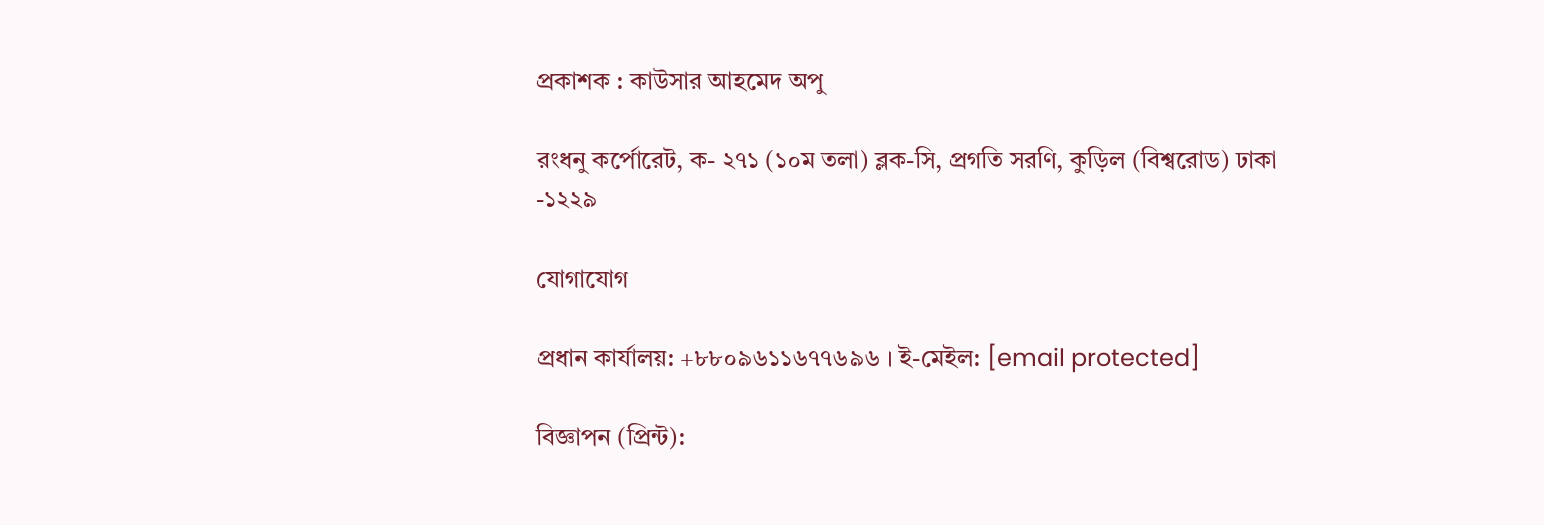প্রকাশক : কাউসার আহমেদ অপু

রংধনু কর্পোরেট, ক- ২৭১ (১০ম তলা) ব্লক-সি, প্রগতি সরণি, কুড়িল (বিশ্বরোড) ঢাকা -১২২৯

যোগাযোগ

প্রধান কার্যালয়: +৮৮০৯৬১১৬৭৭৬৯৬ । ই-মেইল: [email protected]

বিজ্ঞাপন (প্রিন্ট):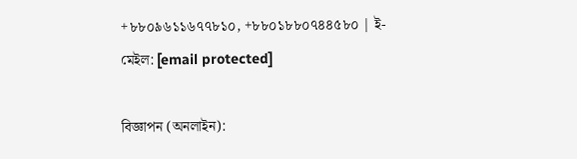+৮৮০৯৬১১৬৭৭৮১০, +৮৮০১৮৮০৭৪৪৫৮০ | ই-মেইল: [email protected]

বিজ্ঞাপন (অনলাইন):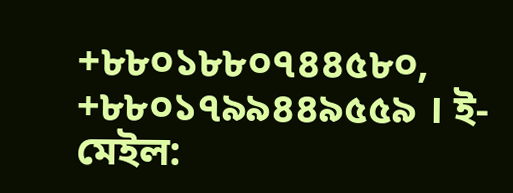+৮৮০১৮৮০৭৪৪৫৮০, +৮৮০১৭৯৯৪৪৯৫৫৯ । ই-মেইল: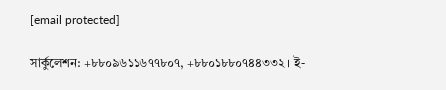[email protected]

সার্কুলেশন: +৮৮০৯৬১১৬৭৭৮০৭, +৮৮০১৮৮০৭৪৪৩৩২ । ই-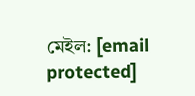মেইল: [email protected]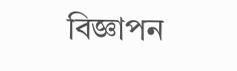বিজ্ঞাপন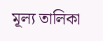মূল্য তালিকা